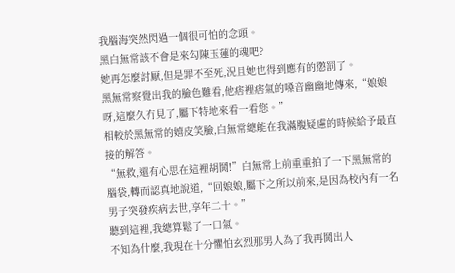我腦海突然閃過一個很可怕的念頭。
黑白無常該不會是來勾陳玉蓮的魂吧?
她再怎麼討厭,但是罪不至死,況且她也得到應有的懲罰了。
黑無常察覺出我的臉色難看,他痞裡痞氣的嗓音幽幽地傳來,“娘娘呀,這麼久冇見了,屬下特地來看一看您。”
相較於黑無常的嬉皮笑臉,白無常總能在我滿腹疑慮的時候給予最直接的解答。
“無救,還有心思在這裡胡鬨!”白無常上前重重拍了一下黑無常的腦袋,轉而認真地說道,“回娘娘,屬下之所以前來,是因為校內有一名男子突發疾病去世,享年二十。”
聽到這裡,我總算鬆了一口氣。
不知為什麼,我現在十分懼怕玄烈那男人為了我再鬨出人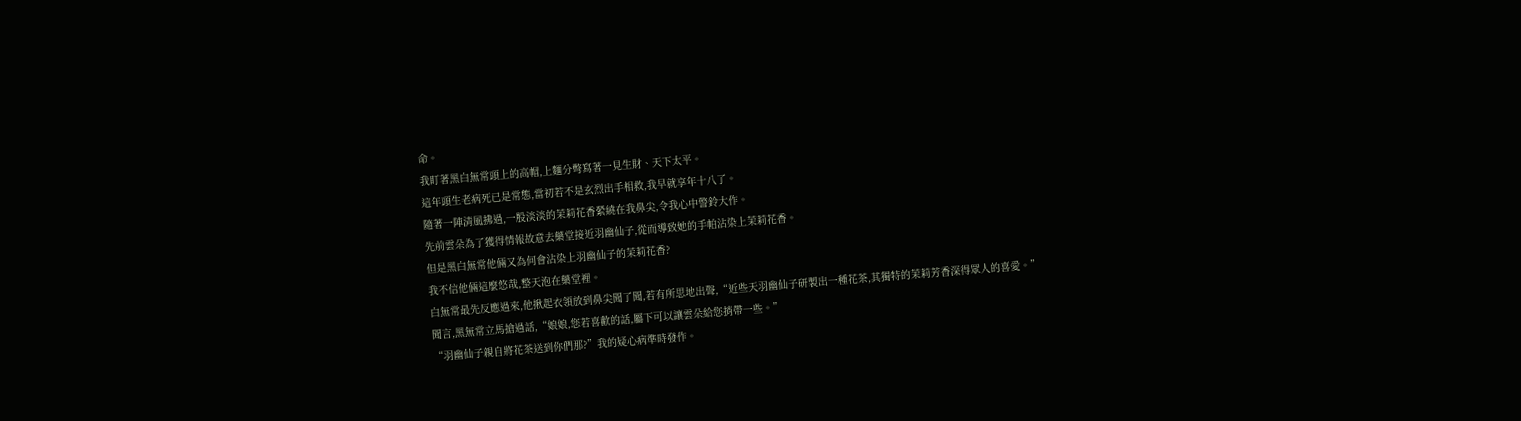命。
我盯著黑白無常頭上的高帽,上麵分彆寫著一見生財、天下太平。
這年頭生老病死已是常態,當初若不是玄烈出手相救,我早就享年十八了。
隨著一陣清風拂過,一股淡淡的茉莉花香縈繞在我鼻尖,令我心中警鈴大作。
先前雲朵為了獲得情報故意去藥堂接近羽幽仙子,從而導致她的手帕沾染上茉莉花香。
但是黑白無常他倆又為何會沾染上羽幽仙子的茉莉花香?
我不信他倆這麼悠哉,整天泡在藥堂裡。
白無常最先反應過來,他揪起衣領放到鼻尖聞了聞,若有所思地出聲,“近些天羽幽仙子研製出一種花茶,其獨特的茉莉芳香深得眾人的喜愛。”
聞言,黑無常立馬搶過話,“娘娘,您若喜歡的話,屬下可以讓雲朵給您捎帶一些。”
“羽幽仙子親自將花茶送到你們那?”我的疑心病準時發作。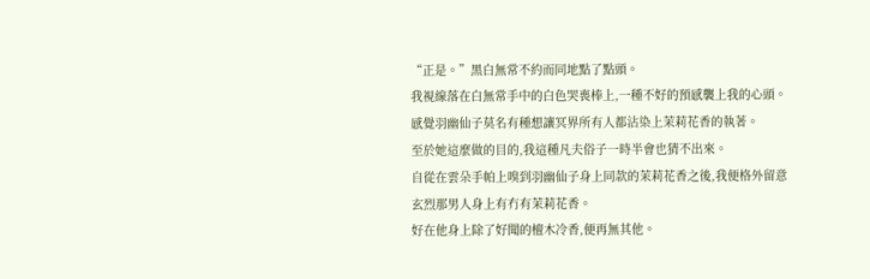“正是。”黑白無常不約而同地點了點頭。
我視線落在白無常手中的白色哭喪棒上,一種不好的預感襲上我的心頭。
感覺羽幽仙子莫名有種想讓冥界所有人都沾染上茉莉花香的執著。
至於她這麼做的目的,我這種凡夫俗子一時半會也猜不出來。
自從在雲朵手帕上嗅到羽幽仙子身上同款的茉莉花香之後,我便格外留意玄烈那男人身上有冇有茉莉花香。
好在他身上除了好聞的檀木冷香,便再無其他。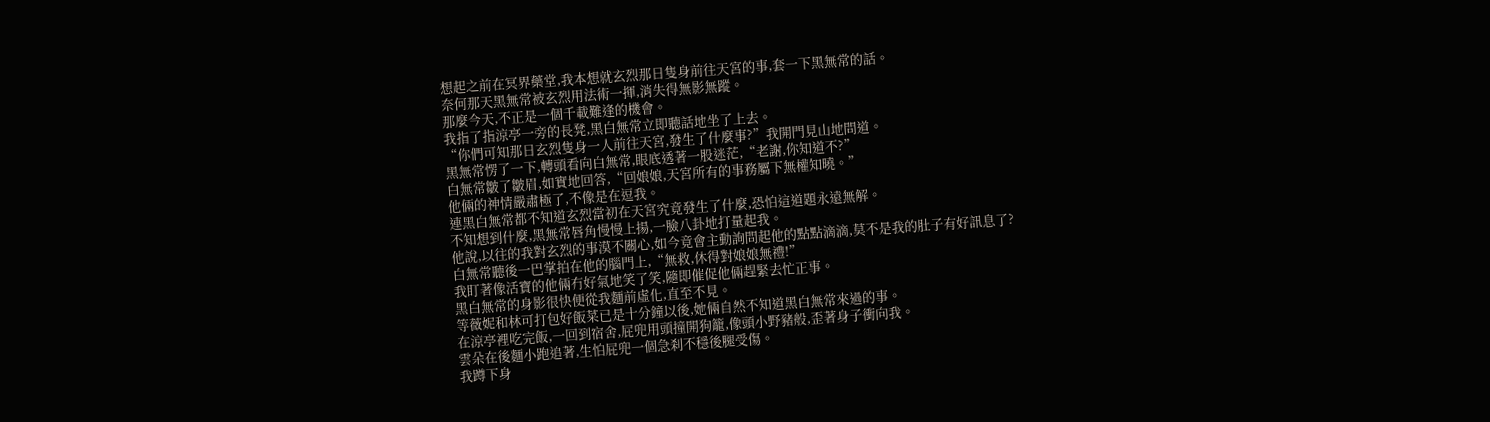想起之前在冥界藥堂,我本想就玄烈那日隻身前往天宮的事,套一下黑無常的話。
奈何那天黑無常被玄烈用法術一揮,消失得無影無蹤。
那麼今天,不正是一個千載難逢的機會。
我指了指涼亭一旁的長凳,黑白無常立即聽話地坐了上去。
“你們可知那日玄烈隻身一人前往天宮,發生了什麼事?”我開門見山地問道。
黑無常愣了一下,轉頭看向白無常,眼底透著一股迷茫,“老謝,你知道不?”
白無常皺了皺眉,如實地回答,“回娘娘,天宮所有的事務屬下無權知曉。”
他倆的神情嚴肅極了,不像是在逗我。
連黑白無常都不知道玄烈當初在天宮究竟發生了什麼,恐怕這道題永遠無解。
不知想到什麼,黑無常唇角慢慢上揚,一臉八卦地打量起我。
他說,以往的我對玄烈的事漠不關心,如今竟會主動詢問起他的點點滴滴,莫不是我的肚子有好訊息了?
白無常聽後一巴掌拍在他的腦門上,“無救,休得對娘娘無禮!”
我盯著像活寶的他倆冇好氣地笑了笑,隨即催促他倆趕緊去忙正事。
黑白無常的身影很快便從我麵前虛化,直至不見。
等薇妮和林可打包好飯菜已是十分鐘以後,她倆自然不知道黑白無常來過的事。
在涼亭裡吃完飯,一回到宿舍,屁兜用頭撞開狗籠,像頭小野豬般,歪著身子衝向我。
雲朵在後麵小跑追著,生怕屁兜一個急刹不穩後腿受傷。
我蹲下身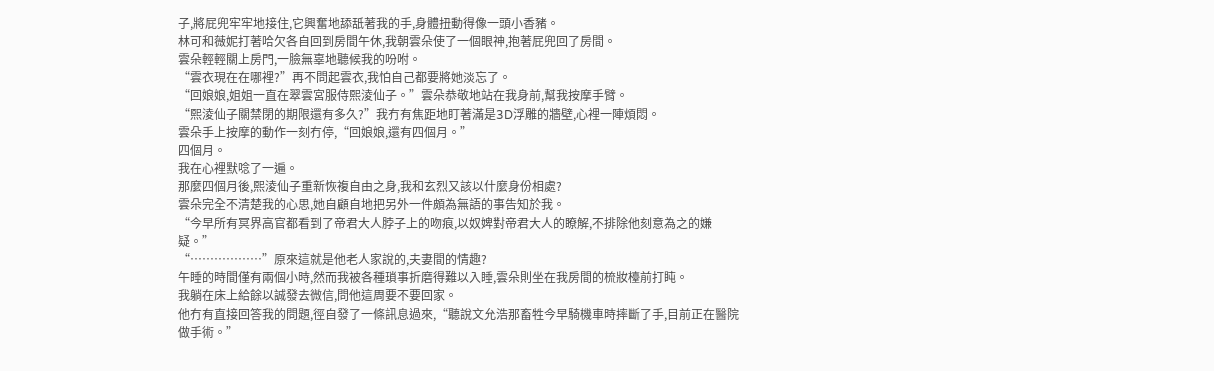子,將屁兜牢牢地接住,它興奮地舔舐著我的手,身體扭動得像一頭小香豬。
林可和薇妮打著哈欠各自回到房間午休,我朝雲朵使了一個眼神,抱著屁兜回了房間。
雲朵輕輕關上房門,一臉無辜地聽候我的吩咐。
“雲衣現在在哪裡?”再不問起雲衣,我怕自己都要將她淡忘了。
“回娘娘,姐姐一直在翠雲宮服侍熙淩仙子。”雲朵恭敬地站在我身前,幫我按摩手臂。
“熙淩仙子關禁閉的期限還有多久?”我冇有焦距地盯著滿是3D浮雕的牆壁,心裡一陣煩悶。
雲朵手上按摩的動作一刻冇停,“回娘娘,還有四個月。”
四個月。
我在心裡默唸了一遍。
那麼四個月後,熙淩仙子重新恢複自由之身,我和玄烈又該以什麼身份相處?
雲朵完全不清楚我的心思,她自顧自地把另外一件頗為無語的事告知於我。
“今早所有冥界高官都看到了帝君大人脖子上的吻痕,以奴婢對帝君大人的瞭解,不排除他刻意為之的嫌疑。”
“………………”原來這就是他老人家說的,夫妻間的情趣?
午睡的時間僅有兩個小時,然而我被各種瑣事折磨得難以入睡,雲朵則坐在我房間的梳妝檯前打盹。
我躺在床上給餘以誠發去微信,問他這周要不要回家。
他冇有直接回答我的問題,徑自發了一條訊息過來,“聽說文允浩那畜牲今早騎機車時摔斷了手,目前正在醫院做手術。”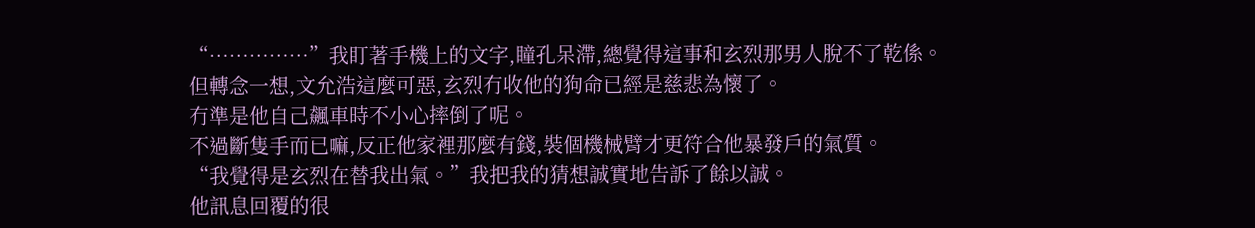“……………”我盯著手機上的文字,瞳孔呆滯,總覺得這事和玄烈那男人脫不了乾係。
但轉念一想,文允浩這麼可惡,玄烈冇收他的狗命已經是慈悲為懷了。
冇準是他自己飆車時不小心摔倒了呢。
不過斷隻手而已嘛,反正他家裡那麼有錢,裝個機械臂才更符合他暴發戶的氣質。
“我覺得是玄烈在替我出氣。”我把我的猜想誠實地告訴了餘以誠。
他訊息回覆的很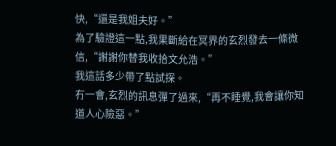快,“還是我姐夫好。”
為了驗證這一點,我果斷給在冥界的玄烈發去一條微信,“謝謝你替我收拾文允浩。”
我這話多少帶了點試探。
冇一會,玄烈的訊息彈了過來,“再不睡覺,我會讓你知道人心險惡。”